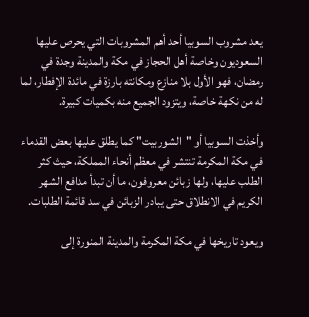يعد مشروب السوبيا أحد أهم المشروبات التي يحرص عليها السعوديون وخاصة أهل الحجاز في مكة والمدينة وجدة في رمضان، فهو الأول بلا منازع ومكانته بارزة في مائدة الإفطار، لما له من نكهة خاصة، ويتزود الجميع منه بكميات كبيرة.

وأخذت السوبيا أو "الشوربيت" كما يطلق عليها بعض القدماء في مكة المكرمة تنتشر في معظم أنحاء المملكة، حيث كثر الطلب عليها، ولها زبائن معروفون، ما أن تبدأ مدافع الشهر الكريم في الانطلاق حتى يبادر الزبائن في سد قائمة الطلبات.

ويعود تاريخها في مكة المكرمة والمدينة المنورة إلى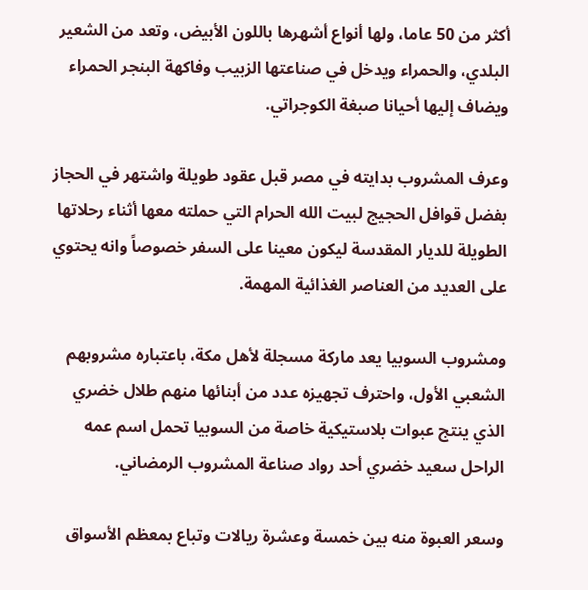أكثر من 50 عاما، ولها أنواع أشهرها باللون الأبيض، وتعد من الشعير البلدي، والحمراء ويدخل في صناعتها الزبيب وفاكهة البنجر الحمراء ويضاف إليها أحيانا صبغة الكوجراتي.

وعرف المشروب بدايته في مصر قبل عقود طويلة واشتهر في الحجاز بفضل قوافل الحجيج لبيت الله الحرام التي حملته معها أثناء رحلاتها الطويلة للديار المقدسة ليكون معينا على السفر خصوصاً وانه يحتوي على العديد من العناصر الغذائية المهمة.

ومشروب السوبيا يعد ماركة مسجلة لأهل مكة، باعتباره مشروبهم الشعبي الأول، واحترف تجهيزه عدد من أبنائها منهم طلال خضري الذي ينتج عبوات بلاستيكية خاصة من السوبيا تحمل اسم عمه الراحل سعيد خضري أحد رواد صناعة المشروب الرمضاني.

وسعر العبوة منه بين خمسة وعشرة ريالات وتباع بمعظم الأسواق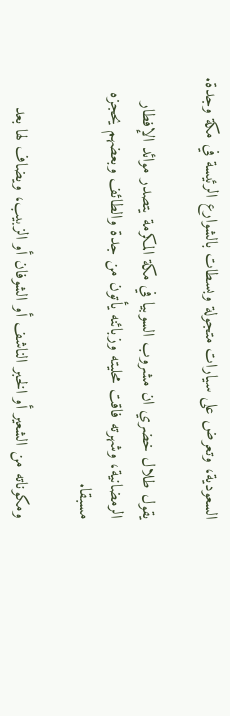السعودية، وتعرض على سيارات متجولة وبسطات بالشوارع الرئيسة في مكة وجدة.

يقول طلال خضري ان مشروب السوبيا في مكة المكرمة يتصدر موائد الإفطار الرمضانية، وشهرته فاقت محليته وزبائنه يأتون من جدة والطائف وبعضهم يحجزه مسبقا.

ومكوناته من الشعير أو الخبر الناشف أو الشوفان أو الزبيب، ويضاف لها بعد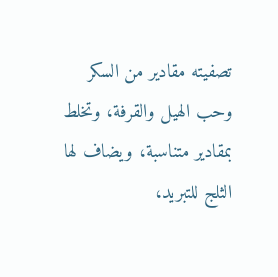تصفيته مقادير من السكر وحب الهيل والقرفة، وتخلط بمقادير متناسبة، ويضاف لها الثلج للتبريد،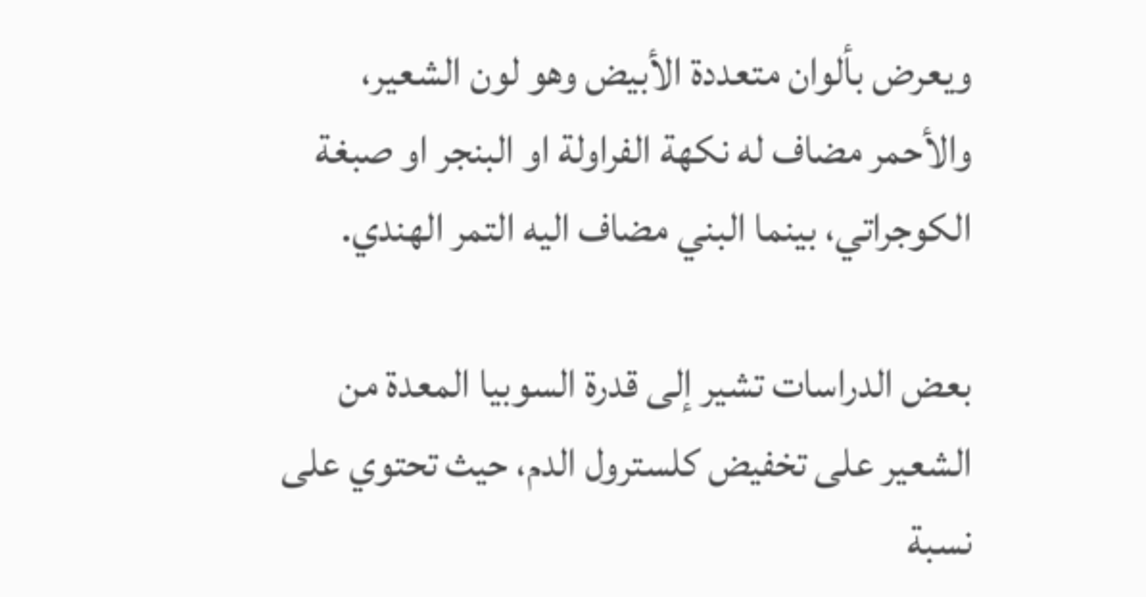ويعرض بألوان متعددة الأبيض وهو لون الشعير، والأحمر مضاف له نكهة الفراولة او البنجر او صبغة الكوجراتي، بينما البني مضاف اليه التمر الهندي.

بعض الدراسات تشير إلى قدرة السوبيا المعدة من الشعير على تخفيض كلسترول الدم، حيث تحتوي على نسبة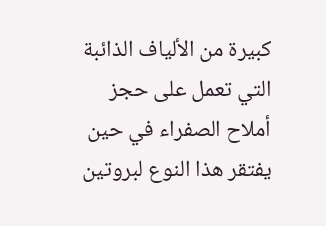كبيرة من الألياف الذائبة التي تعمل على حجز أملاح الصفراء في حين يفتقر هذا النوع لبروتين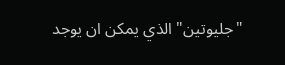"جليوتين" الذي يمكن ان يوجد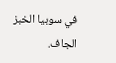في سوبيا الخبز الجاف.